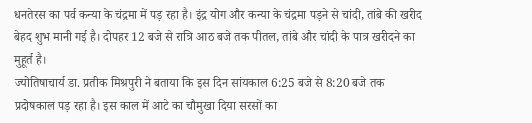धनतेरस का पर्व कन्या के चंद्रमा में पड़ रहा है। इंद्र योग और कन्या के चंद्रमा पड़ने से चांदी, तांबे की खरीद बेहद शुभ मानी गई है। दोपहर 12 बजे से रात्रि आठ बजे तक पीतल, तांबे और चांदी के पात्र खरीदने का मुहूर्त है।
ज्योतिषाचार्य डा. प्रतीक मिश्रपुरी ने बताया कि इस दिन सांयकाल 6:25 बजे से 8:20 बजे तक प्रदोषकाल पड़ रहा है। इस काल में आटे का चौमुखा दिया सरसों का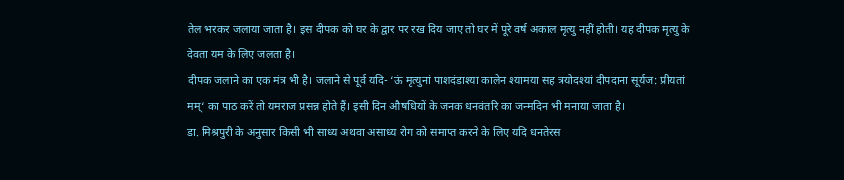तेल भरकर जलाया जाता है। इस दीपक को घर के द्वार पर रख दिय जाए तो घर में पूरे वर्ष अकाल मृत्यु नहीं होती। यह दीपक मृत्यु के देवता यम के लिए जलता है।
दीपक जलाने का एक मंत्र भी है। जलाने से पूर्व यदि- ‘ऊं मृत्युनां पाशदंडाश्या कालेन श्यामया सह त्रयोदश्यां दीपदाना सूर्यज: प्रीयतां मम्‘ का पाठ करें तो यमराज प्रसन्न होते हैं। इसी दिन औषधियों के जनक धनवंतरि का जन्मदिन भी मनाया जाता है।
डा. मिश्रपुरी के अनुसार किसी भी साध्य अथवा असाध्य रोग को समाप्त करने के लिए यदि धनतेरस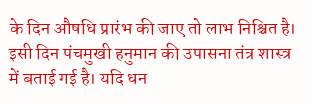के दिन औषधि प्रारंभ की जाए तो लाभ निश्चित है। इसी दिन पंचमुखी हनुमान की उपासना तंत्र शास्त्र में बताई गई है। यदि धन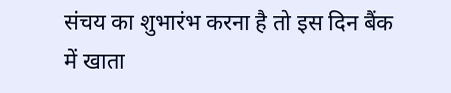संचय का शुभारंभ करना है तो इस दिन बैंक में खाता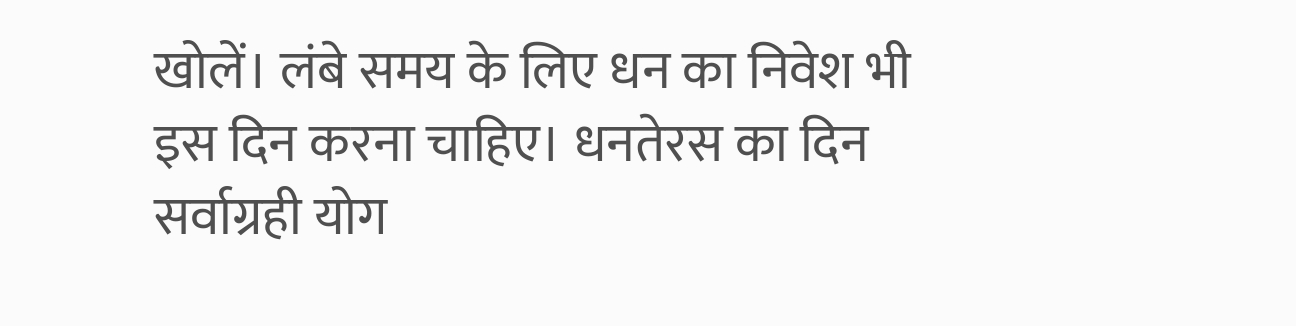खोलें। लंबे समय के लिए धन का निवेश भी इस दिन करना चाहिए। धनतेरस का दिन सर्वाग्रही योग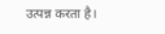उत्पन्न करता है।